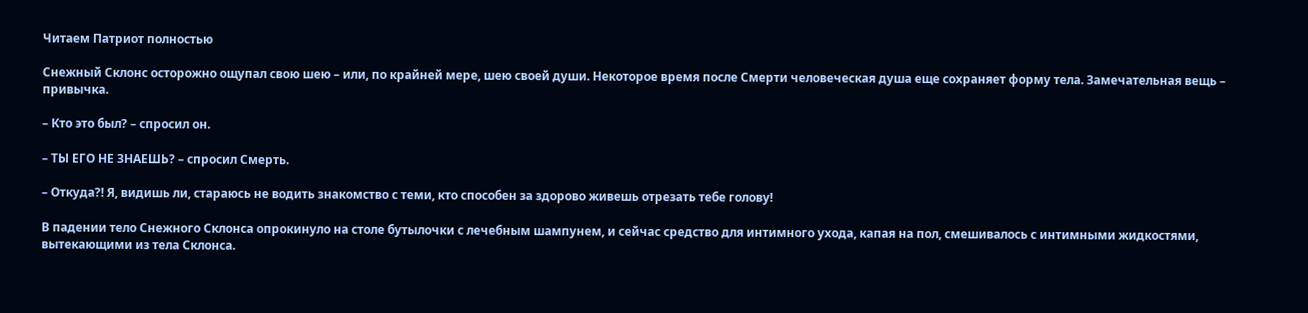Читаем Патриот полностью

Снежный Склонс осторожно ощупал свою шею – или, по крайней мере, шею своей души. Некоторое время после Смерти человеческая душа еще сохраняет форму тела. Замечательная вещь – привычка.

– Кто это был? – спросил он.

– ТЫ ЕГО НЕ ЗНАЕШЬ? – спросил Смерть.

– Откуда?! Я, видишь ли, стараюсь не водить знакомство с теми, кто способен за здорово живешь отрезать тебе голову!

В падении тело Снежного Склонса опрокинуло на столе бутылочки с лечебным шампунем, и сейчас средство для интимного ухода, капая на пол, смешивалось с интимными жидкостями, вытекающими из тела Склонса.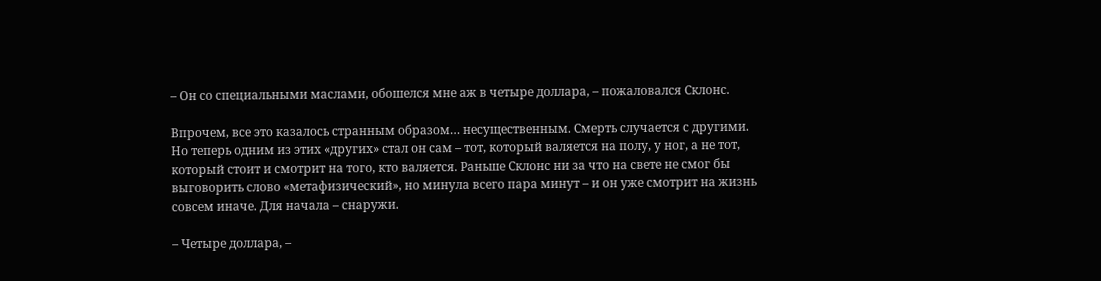– Он со специальными маслами, обошелся мне аж в четыре доллара, – пожаловался Склонс.

Впрочем, все это казалось странным образом… несущественным. Смерть случается с другими. Но теперь одним из этих «других» стал он сам – тот, который валяется на полу, у ног, а не тот, который стоит и смотрит на того, кто валяется. Раньше Склонс ни за что на свете не смог бы выговорить слово «метафизический», но минула всего пара минут – и он уже смотрит на жизнь совсем иначе. Для начала – снаружи.

– Четыре доллара, –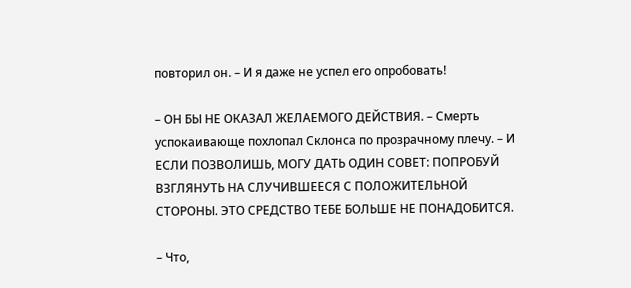повторил он. – И я даже не успел его опробовать!

– ОН БЫ НЕ ОКАЗАЛ ЖЕЛАЕМОГО ДЕЙСТВИЯ. – Смерть успокаивающе похлопал Склонса по прозрачному плечу. – И ЕСЛИ ПОЗВОЛИШЬ, МОГУ ДАТЬ ОДИН СОВЕТ: ПОПРОБУЙ ВЗГЛЯНУТЬ НА СЛУЧИВШЕЕСЯ С ПОЛОЖИТЕЛЬНОЙ СТОРОНЫ. ЭТО СРЕДСТВО ТЕБЕ БОЛЬШЕ НЕ ПОНАДОБИТСЯ.

– Что,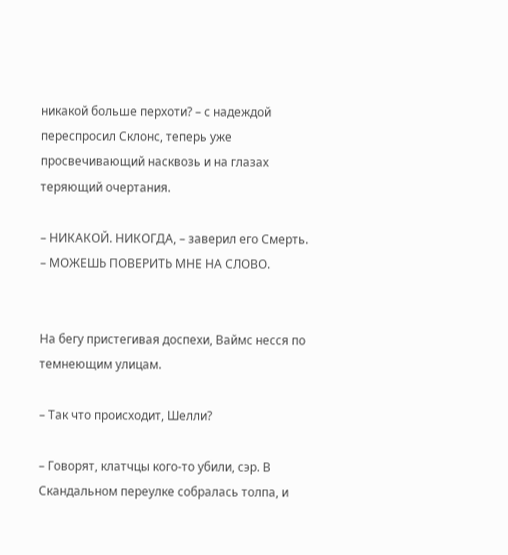никакой больше перхоти? – с надеждой переспросил Склонс, теперь уже просвечивающий насквозь и на глазах теряющий очертания.

– НИКАКОЙ. НИКОГДА, – заверил его Смерть. – МОЖЕШЬ ПОВЕРИТЬ МНЕ НА СЛОВО.


На бегу пристегивая доспехи, Ваймс несся по темнеющим улицам.

– Так что происходит, Шелли?

– Говорят, клатчцы кого-то убили, сэр. В Скандальном переулке собралась толпа, и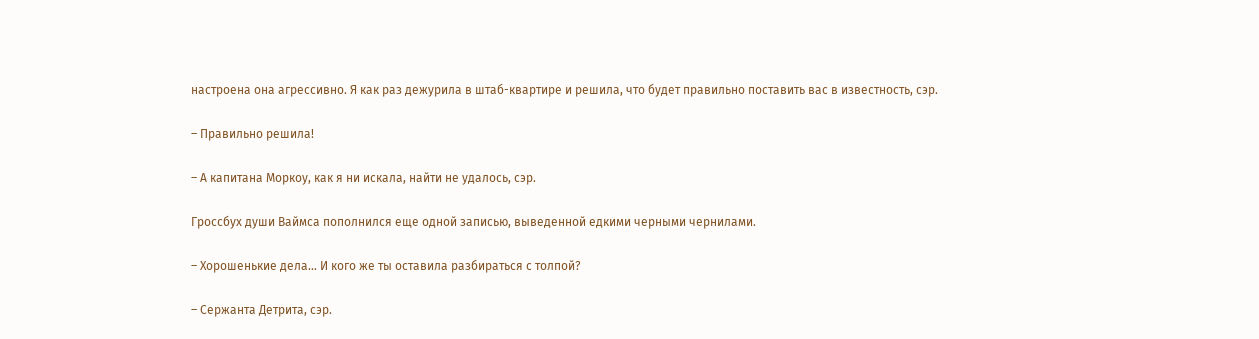настроена она агрессивно. Я как раз дежурила в штаб-квартире и решила, что будет правильно поставить вас в известность, сэр.

– Правильно решила!

– А капитана Моркоу, как я ни искала, найти не удалось, сэр.

Гроссбух души Ваймса пополнился еще одной записью, выведенной едкими черными чернилами.

– Хорошенькие дела… И кого же ты оставила разбираться с толпой?

– Сержанта Детрита, сэр.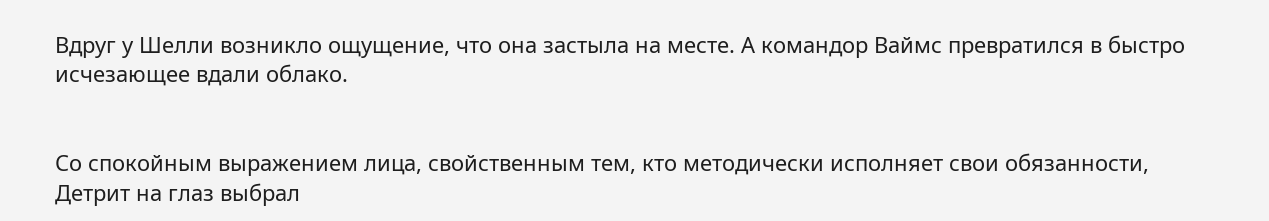Вдруг у Шелли возникло ощущение, что она застыла на месте. А командор Ваймс превратился в быстро исчезающее вдали облако.


Со спокойным выражением лица, свойственным тем, кто методически исполняет свои обязанности, Детрит на глаз выбрал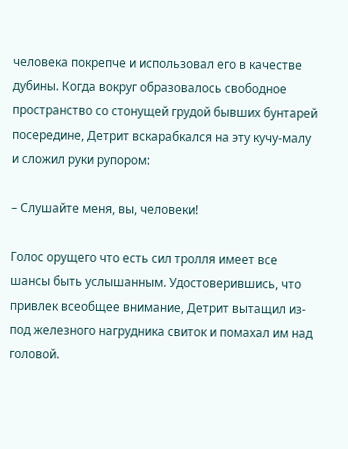человека покрепче и использовал его в качестве дубины. Когда вокруг образовалось свободное пространство со стонущей грудой бывших бунтарей посередине, Детрит вскарабкался на эту кучу-малу и сложил руки рупором:

– Слушайте меня, вы, человеки!

Голос орущего что есть сил тролля имеет все шансы быть услышанным. Удостоверившись, что привлек всеобщее внимание, Детрит вытащил из-под железного нагрудника свиток и помахал им над головой.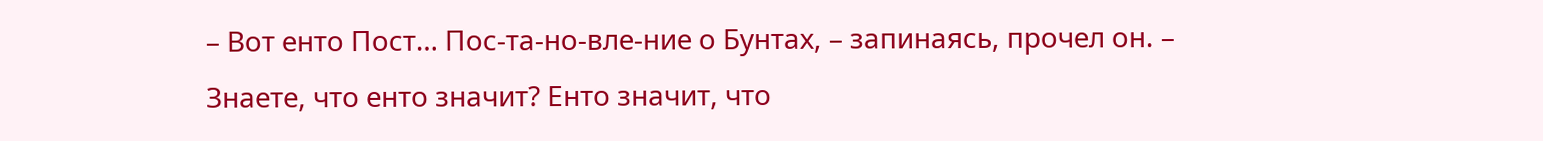– Вот енто Пост… Пос-та-но-вле-ние о Бунтах, – запинаясь, прочел он. – Знаете, что енто значит? Енто значит, что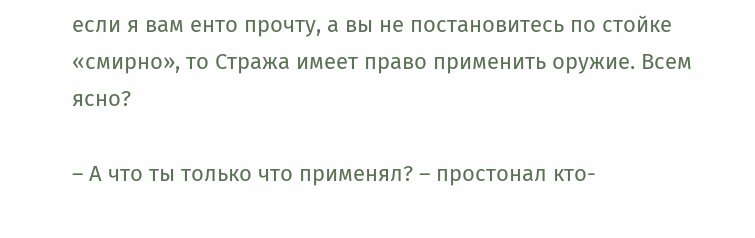если я вам енто прочту, а вы не постановитесь по стойке «смирно», то Стража имеет право применить оружие. Всем ясно?

– А что ты только что применял? – простонал кто-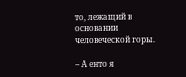то, лежащий в основании человеческой горы.

– А енто я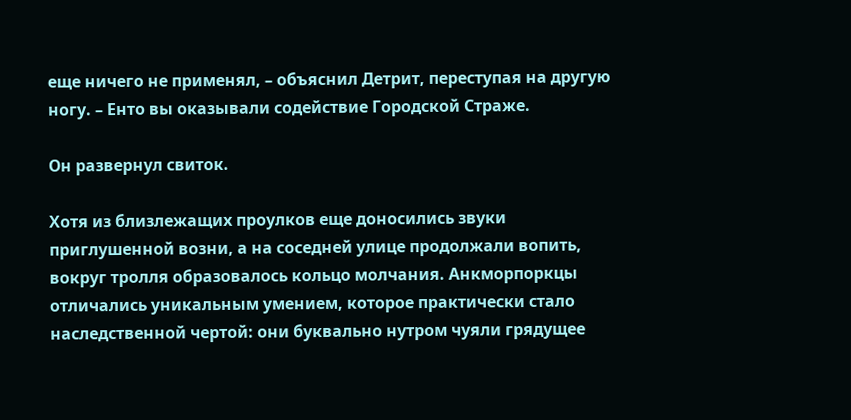еще ничего не применял, – объяснил Детрит, переступая на другую ногу. – Енто вы оказывали содействие Городской Страже.

Он развернул свиток.

Хотя из близлежащих проулков еще доносились звуки приглушенной возни, а на соседней улице продолжали вопить, вокруг тролля образовалось кольцо молчания. Анкморпоркцы отличались уникальным умением, которое практически стало наследственной чертой: они буквально нутром чуяли грядущее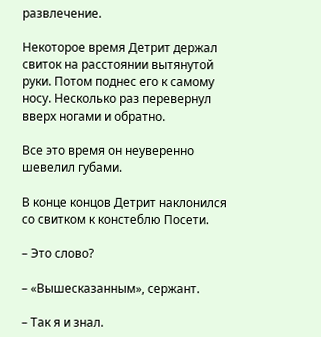развлечение.

Некоторое время Детрит держал свиток на расстоянии вытянутой руки. Потом поднес его к самому носу. Несколько раз перевернул вверх ногами и обратно.

Все это время он неуверенно шевелил губами.

В конце концов Детрит наклонился со свитком к констеблю Посети.

– Это слово?

– «Вышесказанным», сержант.

– Так я и знал.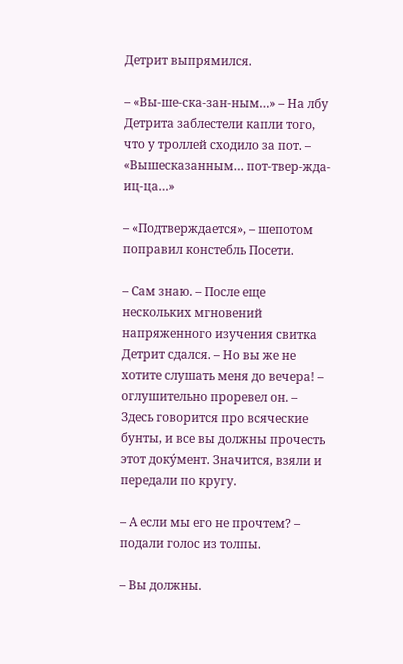Детрит выпрямился.

– «Вы-ше-ска-зан-ным…» – На лбу Детрита заблестели капли того, что у троллей сходило за пот. – «Вышесказанным… пот-твер-жда-иц-ца…»

– «Подтверждается», – шепотом поправил констебль Посети.

– Сам знаю. – После еще нескольких мгновений напряженного изучения свитка Детрит сдался. – Но вы же не хотите слушать меня до вечера! – оглушительно проревел он. – Здесь говорится про всяческие бунты, и все вы должны прочесть этот докýмент. Значится, взяли и передали по кругу.

– А если мы его не прочтем? – подали голос из толпы.

– Вы должны.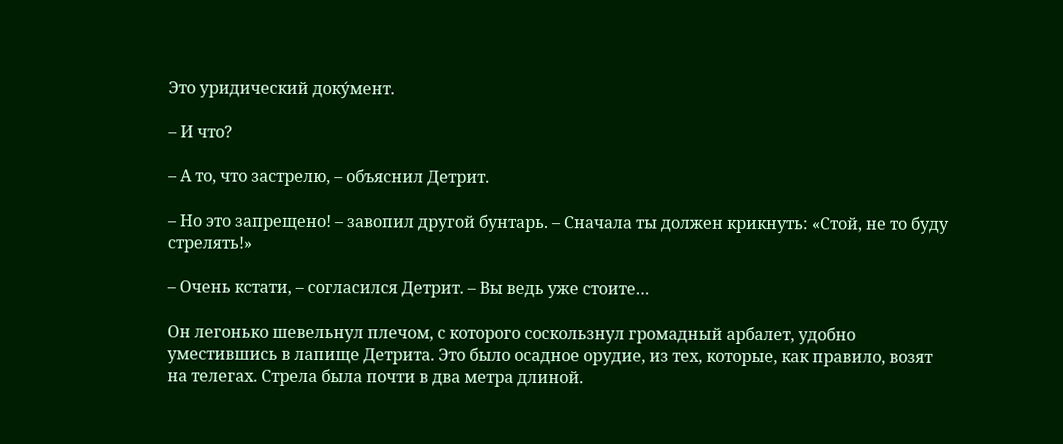Это уридический докýмент.

– И что?

– А то, что застрелю, – объяснил Детрит.

– Но это запрещено! – завопил другой бунтарь. – Сначала ты должен крикнуть: «Стой, не то буду стрелять!»

– Очень кстати, – согласился Детрит. – Вы ведь уже стоите…

Он легонько шевельнул плечом, с которого соскользнул громадный арбалет, удобно уместившись в лапище Детрита. Это было осадное орудие, из тех, которые, как правило, возят на телегах. Стрела была почти в два метра длиной.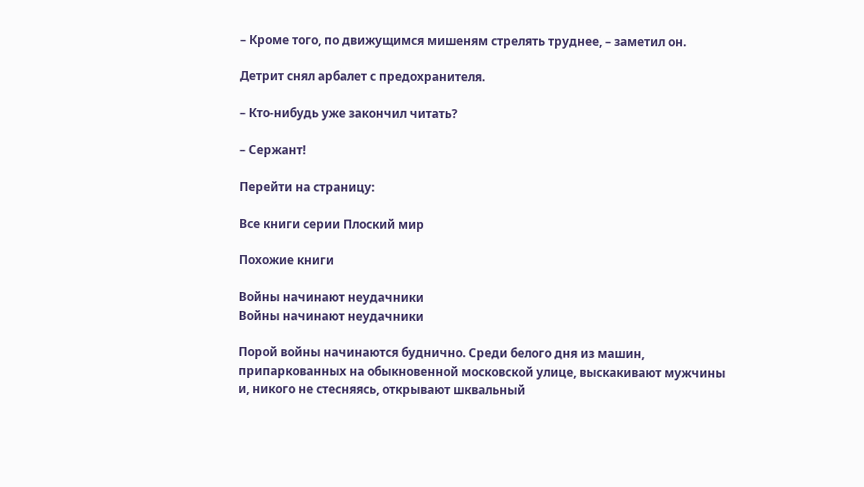– Кроме того, по движущимся мишеням стрелять труднее, – заметил он.

Детрит снял арбалет с предохранителя.

– Кто-нибудь уже закончил читать?

– Сержант!

Перейти на страницу:

Все книги серии Плоский мир

Похожие книги

Войны начинают неудачники
Войны начинают неудачники

Порой войны начинаются буднично. Среди белого дня из машин, припаркованных на обыкновенной московской улице, выскакивают мужчины и, никого не стесняясь, открывают шквальный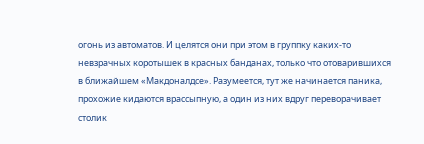огонь из автоматов. И целятся они при этом в группку каких-то невзрачных коротышек в красных банданах, только что отоварившихся в ближайшем «Макдоналдсе». Разумеется, тут же начинается паника, прохожие кидаются врассыпную, а один из них вдруг переворачивает столик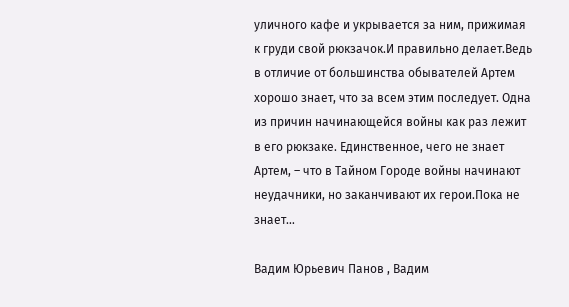уличного кафе и укрывается за ним, прижимая к груди свой рюкзачок.И правильно делает.Ведь в отличие от большинства обывателей Артем хорошо знает, что за всем этим последует. Одна из причин начинающейся войны как раз лежит в его рюкзаке. Единственное, чего не знает Артем, – что в Тайном Городе войны начинают неудачники, но заканчивают их герои.Пока не знает…

Вадим Юрьевич Панов , Вадим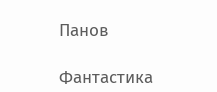Панов

Фантастика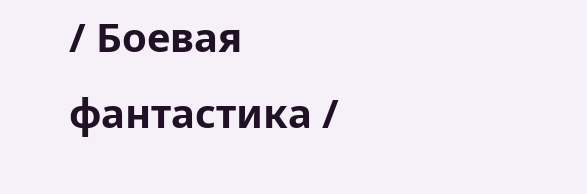/ Боевая фантастика /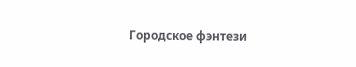Городское фэнтези